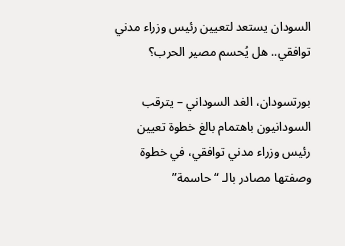السودان يستعد لتعيين رئيس وزراء مدني توافقي.. هل يُحسم مصير الحرب؟

بورتسودان، الغد السوداني – يترقب السودانيون باهتمام بالغ خطوة تعيين رئيس وزراء مدني توافقي، في خطوة وصفتها مصادر بالـ “حاسمة”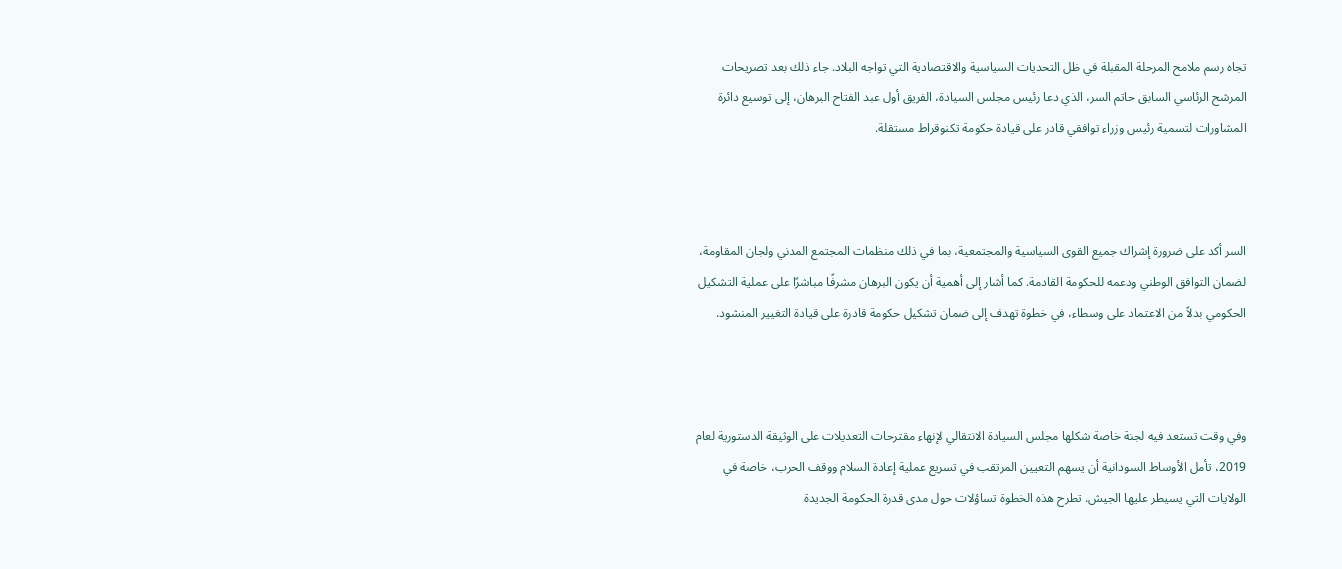تجاه رسم ملامح المرحلة المقبلة في ظل التحديات السياسية والاقتصادية التي تواجه البلاد. جاء ذلك بعد تصريحات المرشح الرئاسي السابق حاتم السر، الذي دعا رئيس مجلس السيادة، الفريق أول عبد الفتاح البرهان، إلى توسيع دائرة المشاورات لتسمية رئيس وزراء توافقي قادر على قيادة حكومة تكنوقراط مستقلة.



السر أكد على ضرورة إشراك جميع القوى السياسية والمجتمعية، بما في ذلك منظمات المجتمع المدني ولجان المقاومة، لضمان التوافق الوطني ودعمه للحكومة القادمة. كما أشار إلى أهمية أن يكون البرهان مشرفًا مباشرًا على عملية التشكيل الحكومي بدلاً من الاعتماد على وسطاء، في خطوة تهدف إلى ضمان تشكيل حكومة قادرة على قيادة التغيير المنشود.



وفي وقت تستعد فيه لجنة خاصة شكلها مجلس السيادة الانتقالي لإنهاء مقترحات التعديلات على الوثيقة الدستورية لعام 2019، تأمل الأوساط السودانية أن يسهم التعيين المرتقب في تسريع عملية إعادة السلام ووقف الحرب، خاصة في الولايات التي يسيطر عليها الجيش. تطرح هذه الخطوة تساؤلات حول مدى قدرة الحكومة الجديدة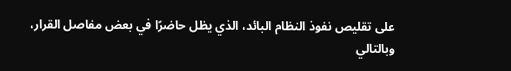على تقليص نفوذ النظام البائد، الذي يظل حاضرًا في بعض مفاصل القرار، وبالتالي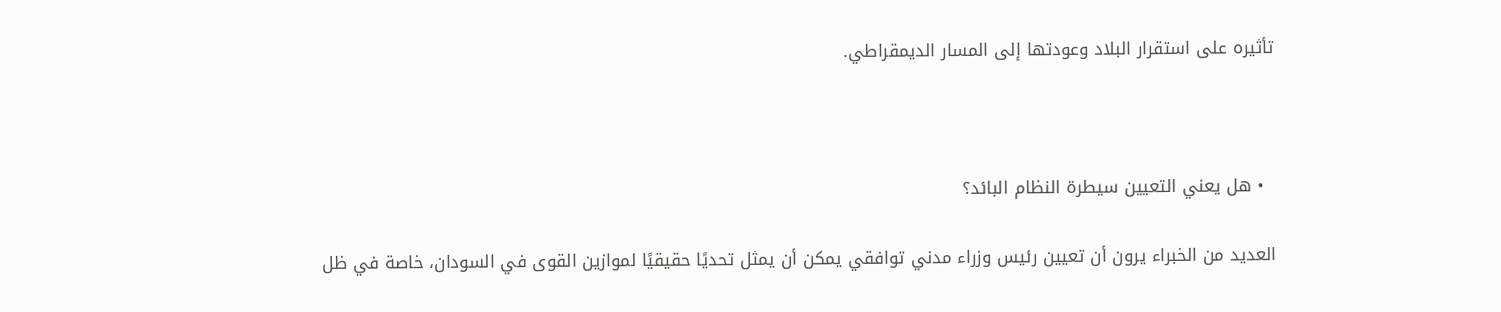تأثيره على استقرار البلاد وعودتها إلى المسار الديمقراطي.



  • هل يعني التعيين سيطرة النظام البائد؟

العديد من الخبراء يرون أن تعيين رئيس وزراء مدني توافقي يمكن أن يمثل تحديًا حقيقيًا لموازين القوى في السودان، خاصة في ظل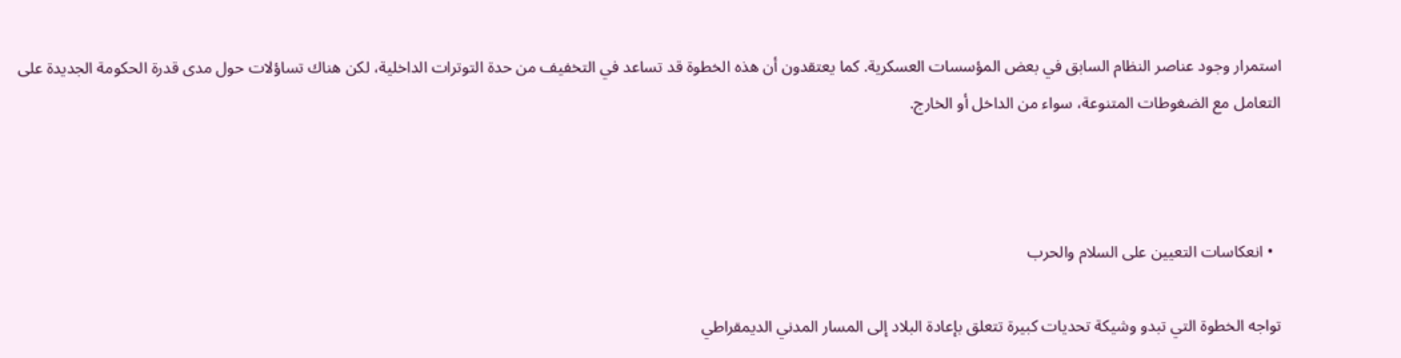استمرار وجود عناصر النظام السابق في بعض المؤسسات العسكرية. كما يعتقدون أن هذه الخطوة قد تساعد في التخفيف من حدة التوترات الداخلية، لكن هناك تساؤلات حول مدى قدرة الحكومة الجديدة على التعامل مع الضغوطات المتنوعة، سواء من الداخل أو الخارج.



  • انعكاسات التعيين على السلام والحرب

تواجه الخطوة التي تبدو وشيكة تحديات كبيرة تتعلق بإعادة البلاد إلى المسار المدني الديمقراطي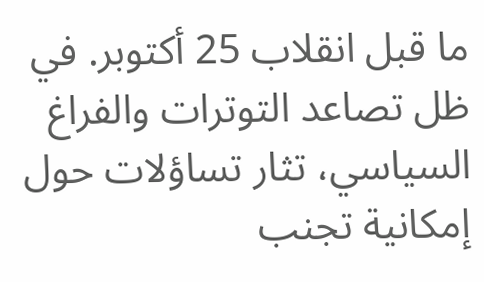ما قبل انقلاب 25 أكتوبر. في ظل تصاعد التوترات والفراغ السياسي، تثار تساؤلات حول إمكانية تجنب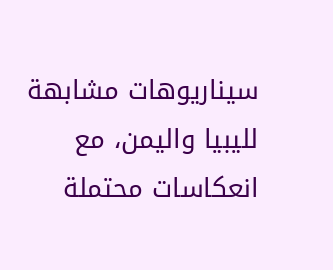سيناريوهات مشابهة لليبيا واليمن، مع انعكاسات محتملة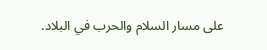على مسار السلام والحرب في البلاد.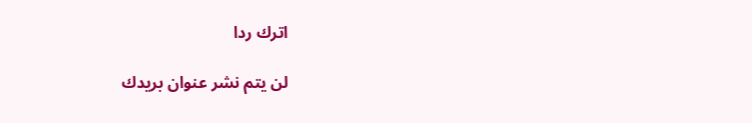اترك ردا

لن يتم نشر عنوان بريدك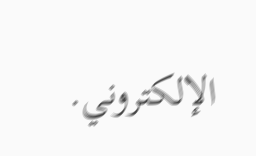الإلكتروني.